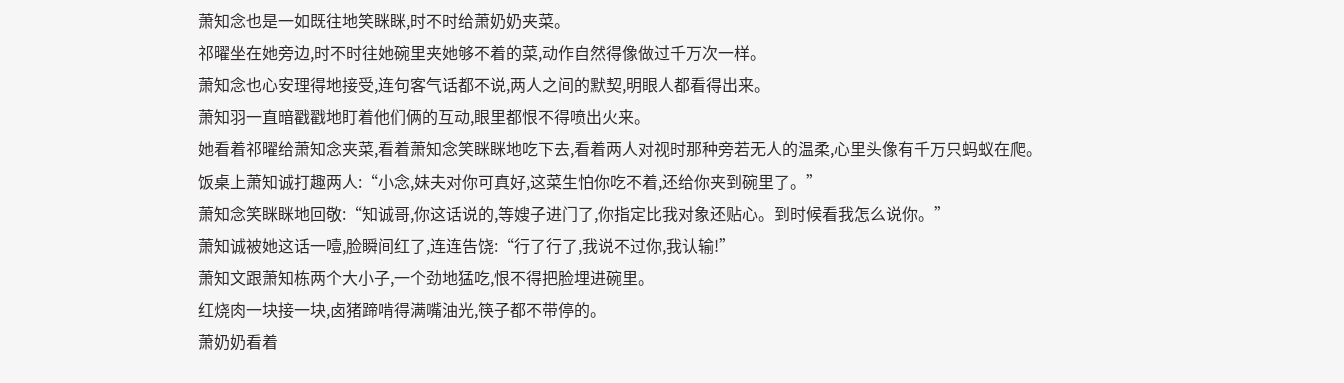萧知念也是一如既往地笑眯眯,时不时给萧奶奶夹菜。
祁曜坐在她旁边,时不时往她碗里夹她够不着的菜,动作自然得像做过千万次一样。
萧知念也心安理得地接受,连句客气话都不说,两人之间的默契,明眼人都看得出来。
萧知羽一直暗戳戳地盯着他们俩的互动,眼里都恨不得喷出火来。
她看着祁曜给萧知念夹菜,看着萧知念笑眯眯地吃下去,看着两人对视时那种旁若无人的温柔,心里头像有千万只蚂蚁在爬。
饭桌上萧知诚打趣两人:“小念,妹夫对你可真好,这菜生怕你吃不着,还给你夹到碗里了。”
萧知念笑眯眯地回敬:“知诚哥,你这话说的,等嫂子进门了,你指定比我对象还贴心。到时候看我怎么说你。”
萧知诚被她这话一噎,脸瞬间红了,连连告饶:“行了行了,我说不过你,我认输!”
萧知文跟萧知栋两个大小子,一个劲地猛吃,恨不得把脸埋进碗里。
红烧肉一块接一块,卤猪蹄啃得满嘴油光,筷子都不带停的。
萧奶奶看着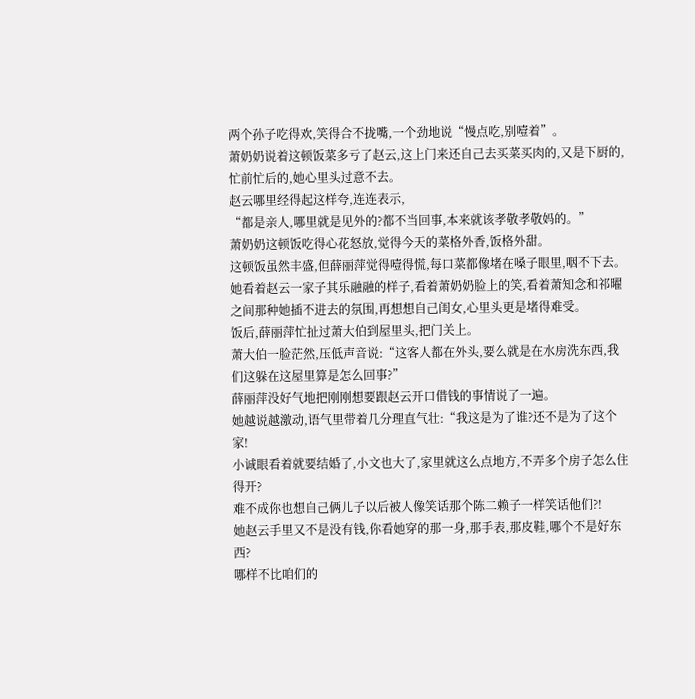两个孙子吃得欢,笑得合不拢嘴,一个劲地说“慢点吃,别噎着”。
萧奶奶说着这顿饭菜多亏了赵云,这上门来还自己去买菜买肉的,又是下厨的,忙前忙后的,她心里头过意不去。
赵云哪里经得起这样夸,连连表示,
“都是亲人,哪里就是见外的?都不当回事,本来就该孝敬孝敬妈的。”
萧奶奶这顿饭吃得心花怒放,觉得今天的菜格外香,饭格外甜。
这顿饭虽然丰盛,但薛丽萍觉得噎得慌,每口菜都像堵在嗓子眼里,咽不下去。
她看着赵云一家子其乐融融的样子,看着萧奶奶脸上的笑,看着萧知念和祁曜之间那种她插不进去的氛围,再想想自己闺女,心里头更是堵得难受。
饭后,薛丽萍忙扯过萧大伯到屋里头,把门关上。
萧大伯一脸茫然,压低声音说:“这客人都在外头,要么就是在水房洗东西,我们这躲在这屋里算是怎么回事?”
薛丽萍没好气地把刚刚想要跟赵云开口借钱的事情说了一遍。
她越说越激动,语气里带着几分理直气壮:“我这是为了谁?还不是为了这个家!
小诚眼看着就要结婚了,小文也大了,家里就这么点地方,不弄多个房子怎么住得开?
难不成你也想自己俩儿子以后被人像笑话那个陈二赖子一样笑话他们?!
她赵云手里又不是没有钱,你看她穿的那一身,那手表,那皮鞋,哪个不是好东西?
哪样不比咱们的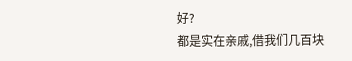好?
都是实在亲戚,借我们几百块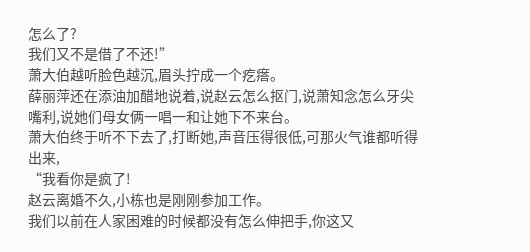怎么了?
我们又不是借了不还!”
萧大伯越听脸色越沉,眉头拧成一个疙瘩。
薛丽萍还在添油加醋地说着,说赵云怎么抠门,说萧知念怎么牙尖嘴利,说她们母女俩一唱一和让她下不来台。
萧大伯终于听不下去了,打断她,声音压得很低,可那火气谁都听得出来,
“我看你是疯了!
赵云离婚不久,小栋也是刚刚参加工作。
我们以前在人家困难的时候都没有怎么伸把手,你这又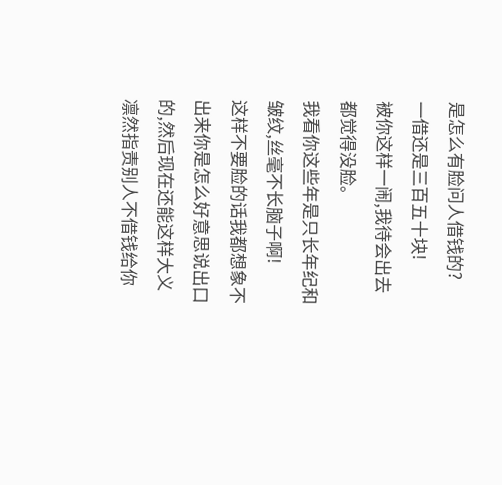是怎么有脸问人借钱的?
一借还是三百五十块!
被你这样一闹,我待会出去都觉得没脸。
我看你这些年是只长年纪和皱纹,丝毫不长脑子啊!
这样不要脸的话我都想象不出来你是怎么好意思说出口的,然后现在还能这样大义凛然指责别人不借钱给你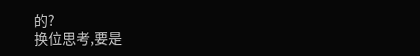的?
换位思考,要是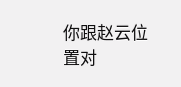你跟赵云位置对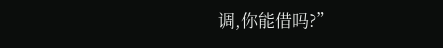调,你能借吗?”